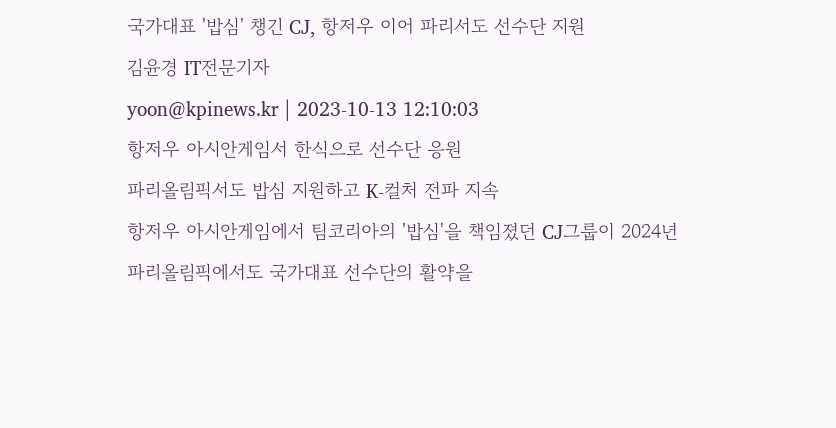국가대표 '밥심' 챙긴 CJ, 항저우 이어 파리서도 선수단 지원
김윤경 IT전문기자
yoon@kpinews.kr | 2023-10-13 12:10:03
항저우 아시안게임서 한식으로 선수단 응원
파리올림픽서도 밥심 지원하고 K-컬처 전파 지속
항저우 아시안게임에서 팀코리아의 '밥심'을 책임졌던 CJ그룹이 2024년 파리올림픽에서도 국가대표 선수단의 활약을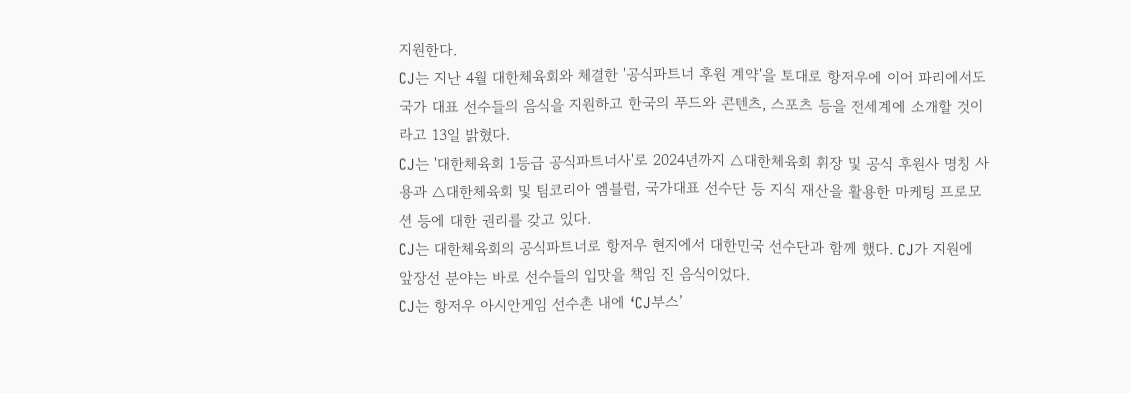지원한다.
CJ는 지난 4월 대한체육회와 체결한 '공식파트너 후원 계약'을 토대로 항저우에 이어 파리에서도 국가 대표 선수들의 음식을 지원하고 한국의 푸드와 콘텐츠, 스포츠 등을 전세계에 소개할 것이라고 13일 밝혔다.
CJ는 '대한체육회 1등급 공식파트너사'로 2024년까지 △대한체육회 휘장 및 공식 후원사 명칭 사용과 △대한체육회 및 팀코리아 엠블럼, 국가대표 선수단 등 지식 재산을 활용한 마케팅 프로모션 등에 대한 권리를 갖고 있다.
CJ는 대한체육회의 공식파트너로 항저우 현지에서 대한민국 선수단과 함께 했다. CJ가 지원에 앞장선 분야는 바로 선수들의 입맛을 책임 진 음식이었다.
CJ는 항저우 아시안게임 선수촌 내에 ‘CJ부스’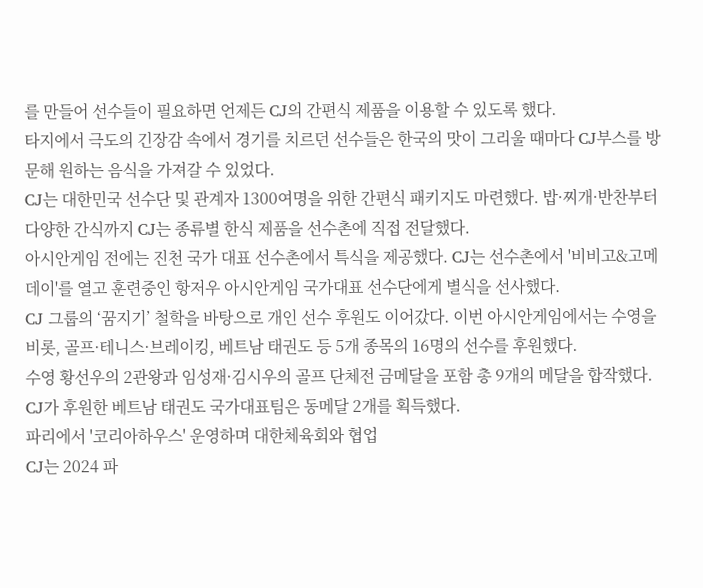를 만들어 선수들이 필요하면 언제든 CJ의 간편식 제품을 이용할 수 있도록 했다.
타지에서 극도의 긴장감 속에서 경기를 치르던 선수들은 한국의 맛이 그리울 때마다 CJ부스를 방문해 원하는 음식을 가져갈 수 있었다.
CJ는 대한민국 선수단 및 관계자 1300여명을 위한 간편식 패키지도 마련했다. 밥·찌개·반찬부터 다양한 간식까지 CJ는 종류별 한식 제품을 선수촌에 직접 전달했다.
아시안게임 전에는 진천 국가 대표 선수촌에서 특식을 제공했다. CJ는 선수촌에서 '비비고&고메 데이'를 열고 훈련중인 항저우 아시안게임 국가대표 선수단에게 별식을 선사했다.
CJ 그룹의 ‘꿈지기’ 철학을 바탕으로 개인 선수 후원도 이어갔다. 이번 아시안게임에서는 수영을 비롯, 골프·테니스·브레이킹, 베트남 태권도 등 5개 종목의 16명의 선수를 후원했다.
수영 황선우의 2관왕과 임성재·김시우의 골프 단체전 금메달을 포함 총 9개의 메달을 합작했다. CJ가 후원한 베트남 태권도 국가대표팀은 동메달 2개를 획득했다.
파리에서 '코리아하우스' 운영하며 대한체육회와 협업
CJ는 2024 파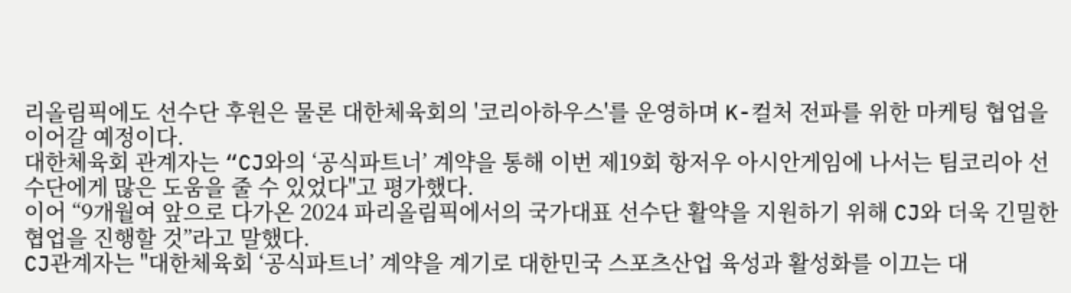리올림픽에도 선수단 후원은 물론 대한체육회의 '코리아하우스'를 운영하며 K-컬처 전파를 위한 마케팅 협업을 이어갈 예정이다.
대한체육회 관계자는 “CJ와의 ‘공식파트너’ 계약을 통해 이번 제19회 항저우 아시안게임에 나서는 팀코리아 선수단에게 많은 도움을 줄 수 있었다"고 평가했다.
이어 “9개월여 앞으로 다가온 2024 파리올림픽에서의 국가대표 선수단 활약을 지원하기 위해 CJ와 더욱 긴밀한 협업을 진행할 것”라고 말했다.
CJ관계자는 "대한체육회 ‘공식파트너’ 계약을 계기로 대한민국 스포츠산업 육성과 활성화를 이끄는 대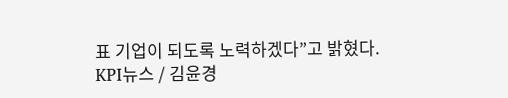표 기업이 되도록 노력하겠다”고 밝혔다.
KPI뉴스 / 김윤경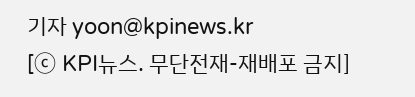기자 yoon@kpinews.kr
[ⓒ KPI뉴스. 무단전재-재배포 금지]